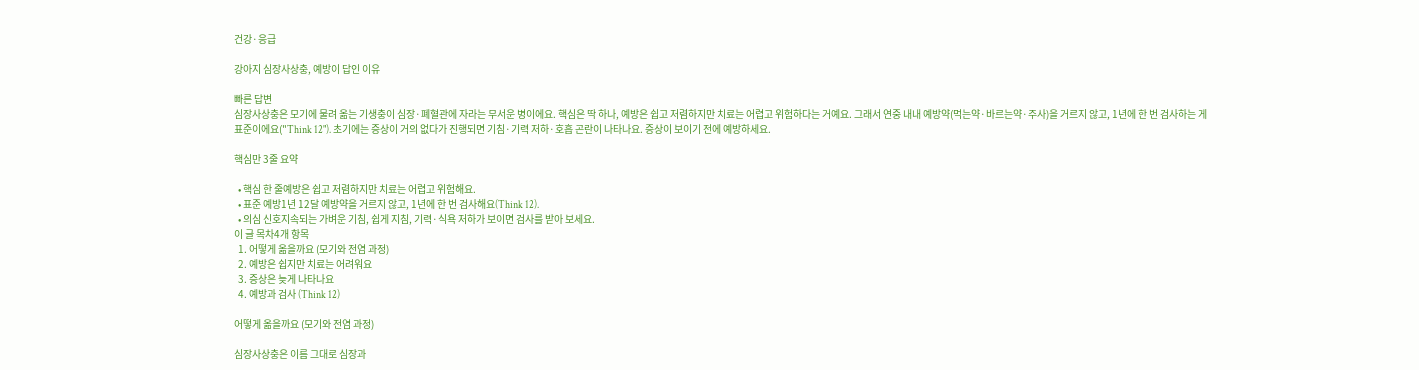건강·응급

강아지 심장사상충, 예방이 답인 이유

빠른 답변
심장사상충은 모기에 물려 옮는 기생충이 심장·폐혈관에 자라는 무서운 병이에요. 핵심은 딱 하나, 예방은 쉽고 저렴하지만 치료는 어렵고 위험하다는 거예요. 그래서 연중 내내 예방약(먹는약·바르는약·주사)을 거르지 않고, 1년에 한 번 검사하는 게 표준이에요("Think 12"). 초기에는 증상이 거의 없다가 진행되면 기침·기력 저하·호흡 곤란이 나타나요. 증상이 보이기 전에 예방하세요.

핵심만 3줄 요약

  • 핵심 한 줄예방은 쉽고 저렴하지만 치료는 어렵고 위험해요.
  • 표준 예방1년 12달 예방약을 거르지 않고, 1년에 한 번 검사해요(Think 12).
  • 의심 신호지속되는 가벼운 기침, 쉽게 지침, 기력·식욕 저하가 보이면 검사를 받아 보세요.
이 글 목차4개 항목
  1. 어떻게 옮을까요 (모기와 전염 과정)
  2. 예방은 쉽지만 치료는 어려워요
  3. 증상은 늦게 나타나요
  4. 예방과 검사 (Think 12)

어떻게 옮을까요 (모기와 전염 과정)

심장사상충은 이름 그대로 심장과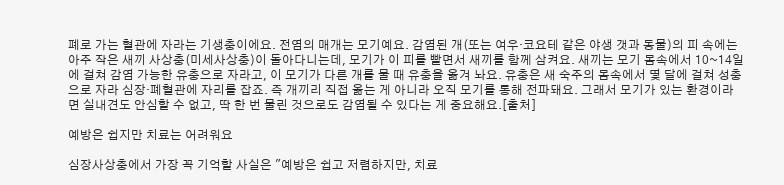폐로 가는 혈관에 자라는 기생충이에요. 전염의 매개는 모기예요. 감염된 개(또는 여우·코요테 같은 야생 갯과 동물)의 피 속에는 아주 작은 새끼 사상충(미세사상충)이 돌아다니는데, 모기가 이 피를 빨면서 새끼를 함께 삼켜요. 새끼는 모기 몸속에서 10~14일에 걸쳐 감염 가능한 유충으로 자라고, 이 모기가 다른 개를 물 때 유충을 옮겨 놔요. 유충은 새 숙주의 몸속에서 몇 달에 걸쳐 성충으로 자라 심장·폐혈관에 자리를 잡죠. 즉 개끼리 직접 옮는 게 아니라 오직 모기를 통해 전파돼요. 그래서 모기가 있는 환경이라면 실내견도 안심할 수 없고, 딱 한 번 물린 것으로도 감염될 수 있다는 게 중요해요.[출처]

예방은 쉽지만 치료는 어려워요

심장사상충에서 가장 꼭 기억할 사실은 "예방은 쉽고 저렴하지만, 치료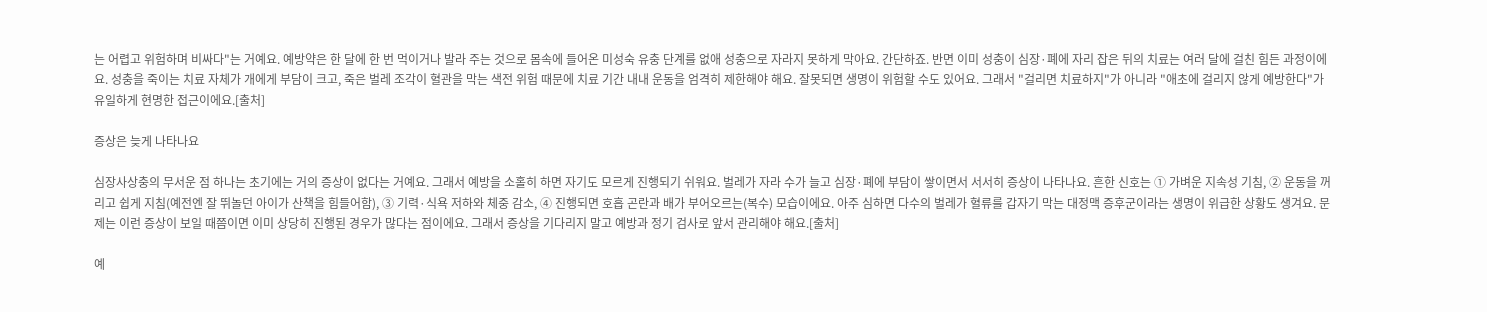는 어렵고 위험하며 비싸다"는 거예요. 예방약은 한 달에 한 번 먹이거나 발라 주는 것으로 몸속에 들어온 미성숙 유충 단계를 없애 성충으로 자라지 못하게 막아요. 간단하죠. 반면 이미 성충이 심장·폐에 자리 잡은 뒤의 치료는 여러 달에 걸친 힘든 과정이에요. 성충을 죽이는 치료 자체가 개에게 부담이 크고, 죽은 벌레 조각이 혈관을 막는 색전 위험 때문에 치료 기간 내내 운동을 엄격히 제한해야 해요. 잘못되면 생명이 위험할 수도 있어요. 그래서 "걸리면 치료하지"가 아니라 "애초에 걸리지 않게 예방한다"가 유일하게 현명한 접근이에요.[출처]

증상은 늦게 나타나요

심장사상충의 무서운 점 하나는 초기에는 거의 증상이 없다는 거예요. 그래서 예방을 소홀히 하면 자기도 모르게 진행되기 쉬워요. 벌레가 자라 수가 늘고 심장·폐에 부담이 쌓이면서 서서히 증상이 나타나요. 흔한 신호는 ① 가벼운 지속성 기침, ② 운동을 꺼리고 쉽게 지침(예전엔 잘 뛰놀던 아이가 산책을 힘들어함), ③ 기력·식욕 저하와 체중 감소, ④ 진행되면 호흡 곤란과 배가 부어오르는(복수) 모습이에요. 아주 심하면 다수의 벌레가 혈류를 갑자기 막는 대정맥 증후군이라는 생명이 위급한 상황도 생겨요. 문제는 이런 증상이 보일 때쯤이면 이미 상당히 진행된 경우가 많다는 점이에요. 그래서 증상을 기다리지 말고 예방과 정기 검사로 앞서 관리해야 해요.[출처]

예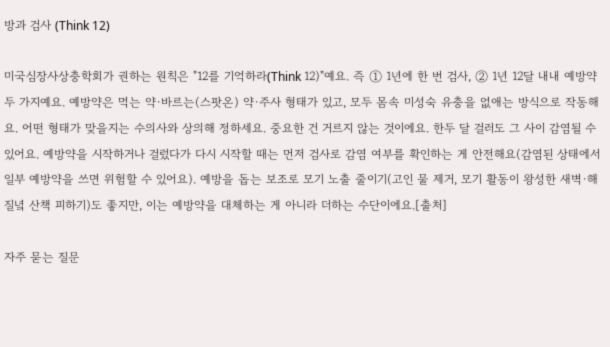방과 검사 (Think 12)

미국심장사상충학회가 권하는 원칙은 "12를 기억하라(Think 12)"예요. 즉 ① 1년에 한 번 검사, ② 1년 12달 내내 예방약 두 가지예요. 예방약은 먹는 약·바르는(스팟온) 약·주사 형태가 있고, 모두 몸속 미성숙 유충을 없애는 방식으로 작동해요. 어떤 형태가 맞을지는 수의사와 상의해 정하세요. 중요한 건 거르지 않는 것이에요. 한두 달 걸러도 그 사이 감염될 수 있어요. 예방약을 시작하거나 걸렀다가 다시 시작할 때는 먼저 검사로 감염 여부를 확인하는 게 안전해요(감염된 상태에서 일부 예방약을 쓰면 위험할 수 있어요). 예방을 돕는 보조로 모기 노출 줄이기(고인 물 제거, 모기 활동이 왕성한 새벽·해질녘 산책 피하기)도 좋지만, 이는 예방약을 대체하는 게 아니라 더하는 수단이에요.[출처]

자주 묻는 질문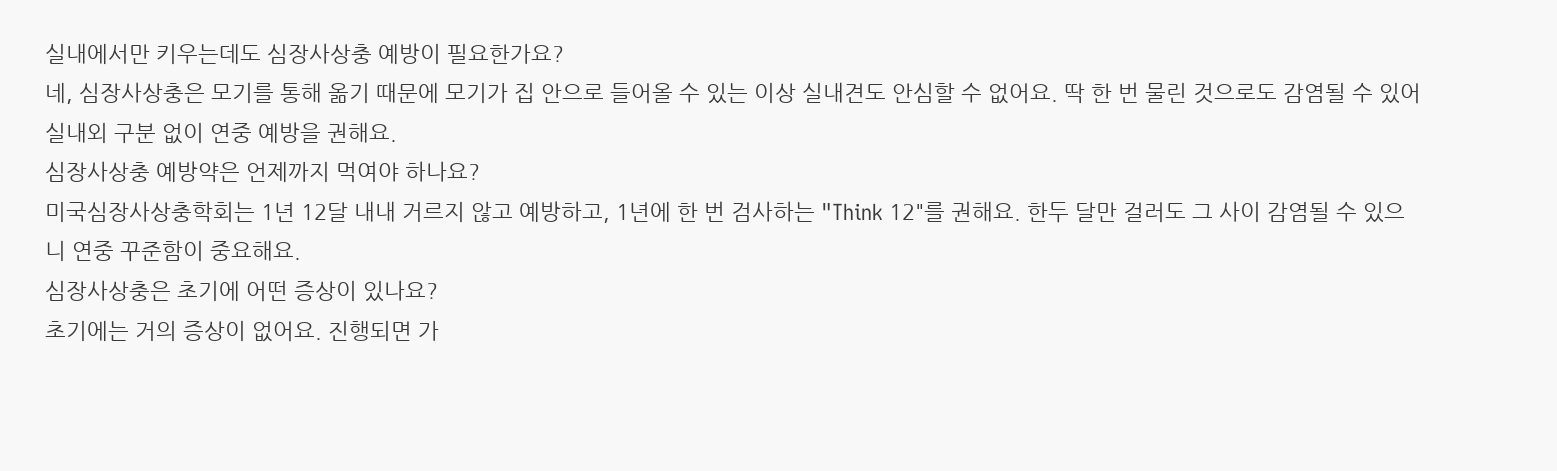실내에서만 키우는데도 심장사상충 예방이 필요한가요?
네, 심장사상충은 모기를 통해 옮기 때문에 모기가 집 안으로 들어올 수 있는 이상 실내견도 안심할 수 없어요. 딱 한 번 물린 것으로도 감염될 수 있어 실내외 구분 없이 연중 예방을 권해요.
심장사상충 예방약은 언제까지 먹여야 하나요?
미국심장사상충학회는 1년 12달 내내 거르지 않고 예방하고, 1년에 한 번 검사하는 "Think 12"를 권해요. 한두 달만 걸러도 그 사이 감염될 수 있으니 연중 꾸준함이 중요해요.
심장사상충은 초기에 어떤 증상이 있나요?
초기에는 거의 증상이 없어요. 진행되면 가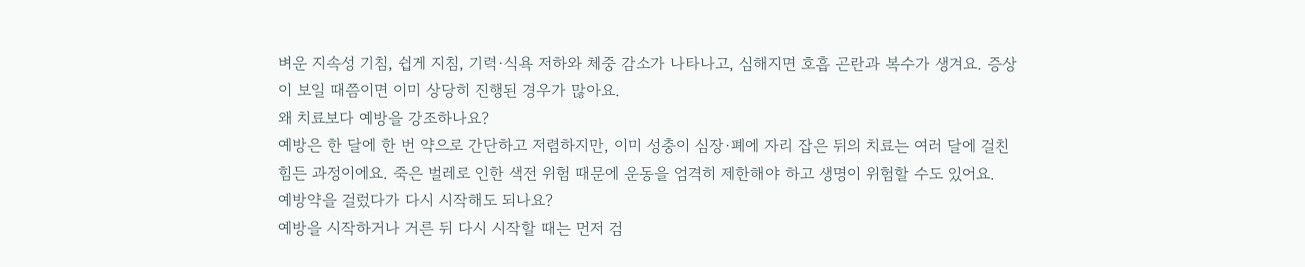벼운 지속성 기침, 쉽게 지침, 기력·식욕 저하와 체중 감소가 나타나고, 심해지면 호흡 곤란과 복수가 생겨요. 증상이 보일 때쯤이면 이미 상당히 진행된 경우가 많아요.
왜 치료보다 예방을 강조하나요?
예방은 한 달에 한 번 약으로 간단하고 저렴하지만, 이미 성충이 심장·폐에 자리 잡은 뒤의 치료는 여러 달에 걸친 힘든 과정이에요. 죽은 벌레로 인한 색전 위험 때문에 운동을 엄격히 제한해야 하고 생명이 위험할 수도 있어요.
예방약을 걸렀다가 다시 시작해도 되나요?
예방을 시작하거나 거른 뒤 다시 시작할 때는 먼저 검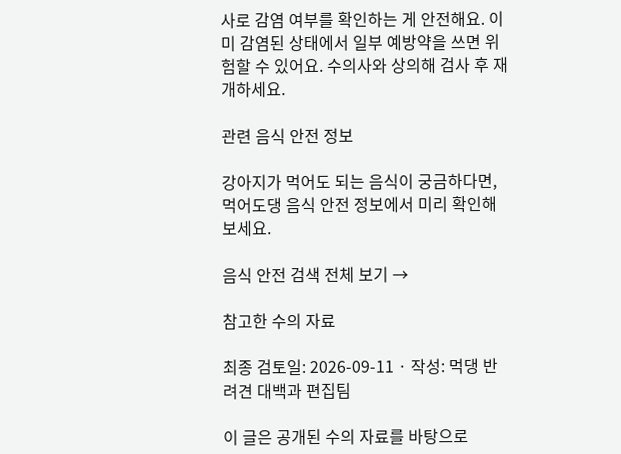사로 감염 여부를 확인하는 게 안전해요. 이미 감염된 상태에서 일부 예방약을 쓰면 위험할 수 있어요. 수의사와 상의해 검사 후 재개하세요.

관련 음식 안전 정보

강아지가 먹어도 되는 음식이 궁금하다면, 먹어도댕 음식 안전 정보에서 미리 확인해 보세요.

음식 안전 검색 전체 보기 →

참고한 수의 자료

최종 검토일: 2026-09-11 · 작성: 먹댕 반려견 대백과 편집팀

이 글은 공개된 수의 자료를 바탕으로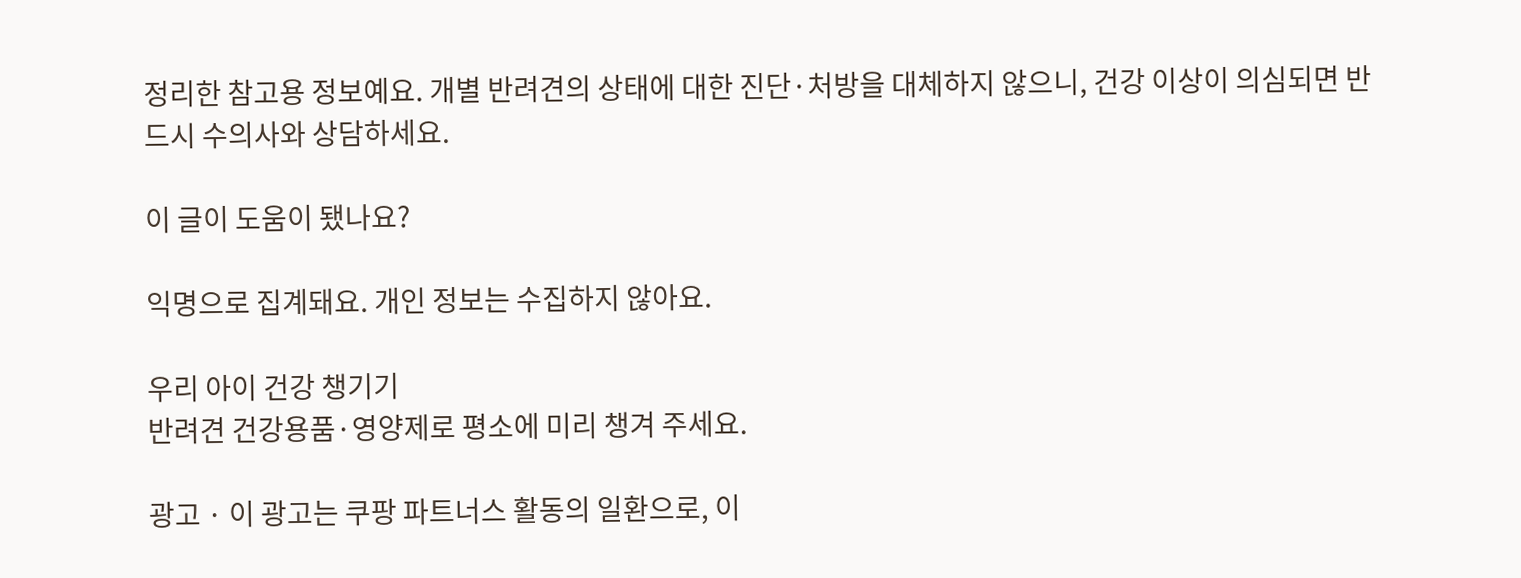정리한 참고용 정보예요. 개별 반려견의 상태에 대한 진단·처방을 대체하지 않으니, 건강 이상이 의심되면 반드시 수의사와 상담하세요.

이 글이 도움이 됐나요?

익명으로 집계돼요. 개인 정보는 수집하지 않아요.

우리 아이 건강 챙기기
반려견 건강용품·영양제로 평소에 미리 챙겨 주세요.

광고 · 이 광고는 쿠팡 파트너스 활동의 일환으로, 이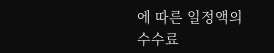에 따른 일정액의 수수료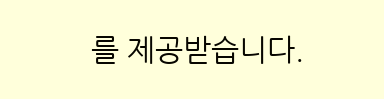를 제공받습니다.